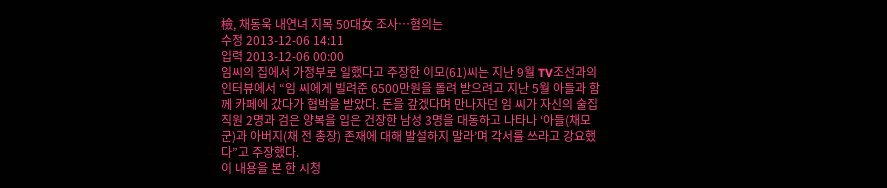檢, 채동욱 내연녀 지목 50대女 조사…혐의는
수정 2013-12-06 14:11
입력 2013-12-06 00:00
임씨의 집에서 가정부로 일했다고 주장한 이모(61)씨는 지난 9월 TV조선과의 인터뷰에서 “임 씨에게 빌려준 6500만원을 돌려 받으려고 지난 5월 아들과 함께 카페에 갔다가 협박을 받았다. 돈을 갚겠다며 만나자던 임 씨가 자신의 술집 직원 2명과 검은 양복을 입은 건장한 남성 3명을 대동하고 나타나 ‘아들(채모군)과 아버지(채 전 총장) 존재에 대해 발설하지 말라’며 각서를 쓰라고 강요했다”고 주장했다.
이 내용을 본 한 시청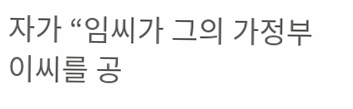자가 “임씨가 그의 가정부 이씨를 공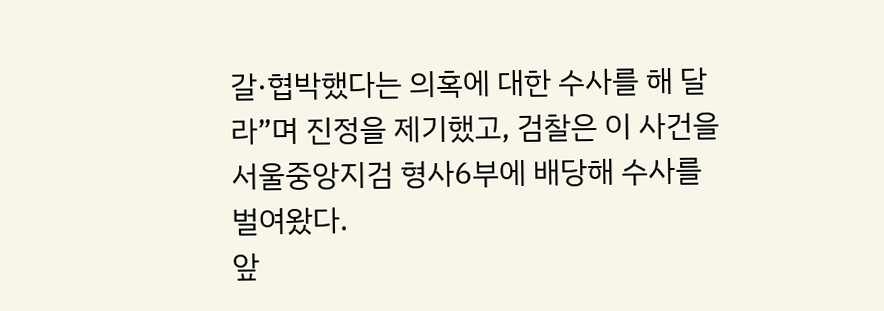갈·협박했다는 의혹에 대한 수사를 해 달라”며 진정을 제기했고, 검찰은 이 사건을 서울중앙지검 형사6부에 배당해 수사를 벌여왔다.
앞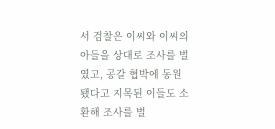서 검찰은 이씨와 이씨의 아들을 상대로 조사를 벌였고, 공갈 협박에 동원됐다고 지목된 이들도 소환해 조사를 벌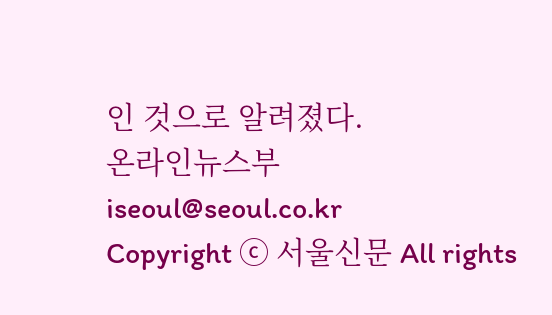인 것으로 알려졌다.
온라인뉴스부 iseoul@seoul.co.kr
Copyright ⓒ 서울신문 All rights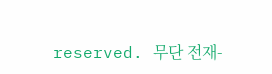reserved. 무단 전재-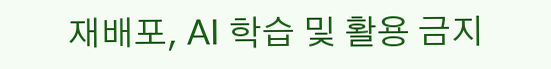재배포, AI 학습 및 활용 금지